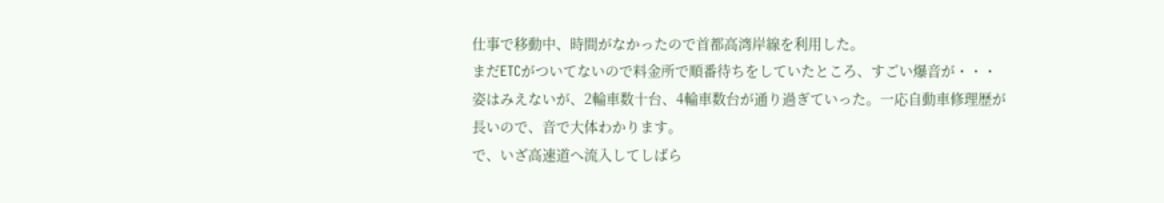仕事で移動中、時間がなかったので首都高湾岸線を利用した。
まだETCがついてないので料金所で順番待ちをしていたところ、すごい爆音が・・・
姿はみえないが、2輪車数十台、4輪車数台が通り過ぎていった。一応自動車修理歴が
長いので、音で大体わかります。
で、いざ高速道へ流入してしばら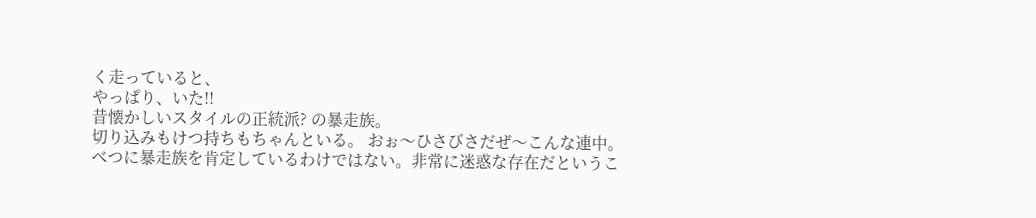く走っていると、
やっぱり、いた!!
昔懐かしいスタイルの正統派? の暴走族。
切り込みもけつ持ちもちゃんといる。 おぉ〜ひさびさだぜ〜こんな連中。
べつに暴走族を肯定しているわけではない。非常に迷惑な存在だというこ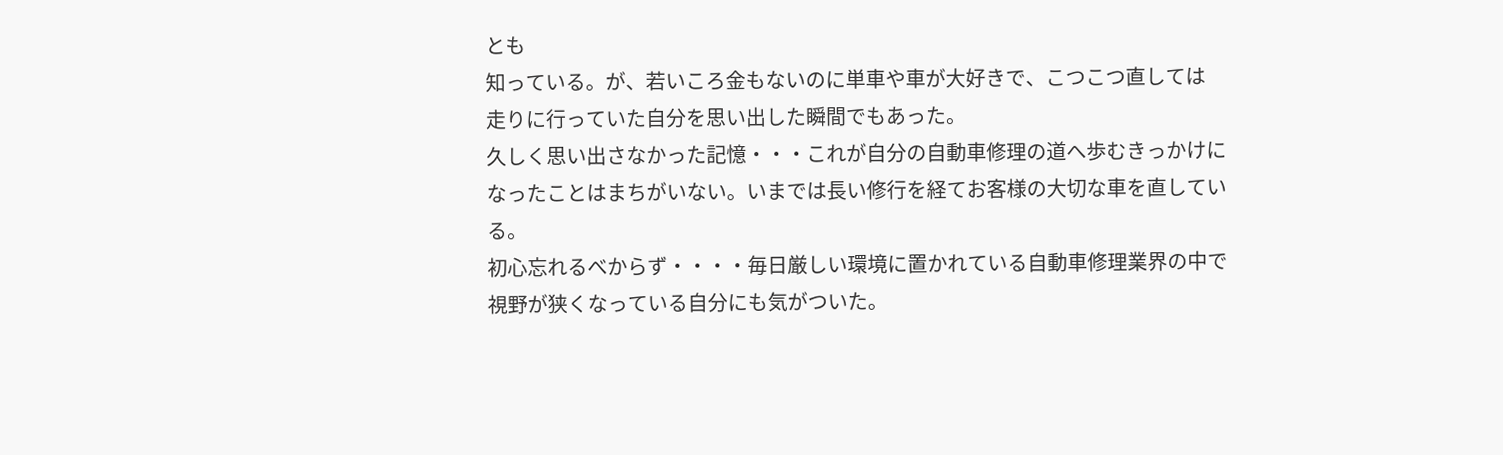とも
知っている。が、若いころ金もないのに単車や車が大好きで、こつこつ直しては
走りに行っていた自分を思い出した瞬間でもあった。
久しく思い出さなかった記憶・・・これが自分の自動車修理の道へ歩むきっかけに
なったことはまちがいない。いまでは長い修行を経てお客様の大切な車を直している。
初心忘れるべからず・・・・毎日厳しい環境に置かれている自動車修理業界の中で
視野が狭くなっている自分にも気がついた。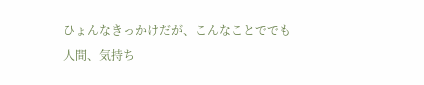ひょんなきっかけだが、こんなことででも
人間、気持ち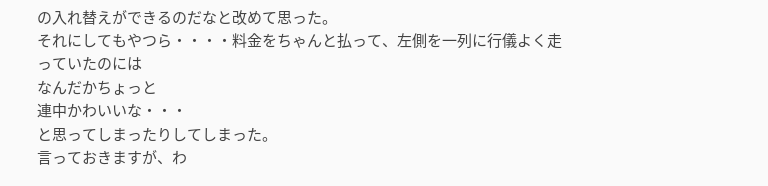の入れ替えができるのだなと改めて思った。
それにしてもやつら・・・・料金をちゃんと払って、左側を一列に行儀よく走っていたのには
なんだかちょっと
連中かわいいな・・・
と思ってしまったりしてしまった。
言っておきますが、わ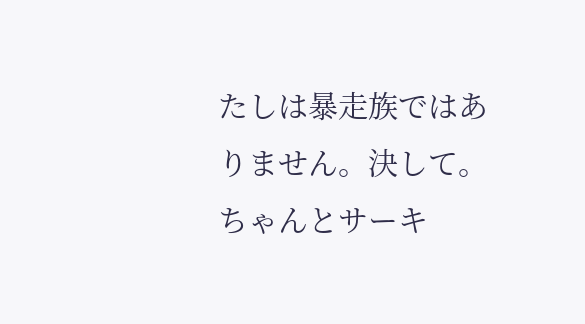たしは暴走族ではありません。決して。
ちゃんとサーキ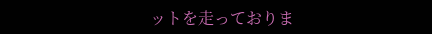ットを走っておりま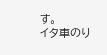す。
イタ車のり